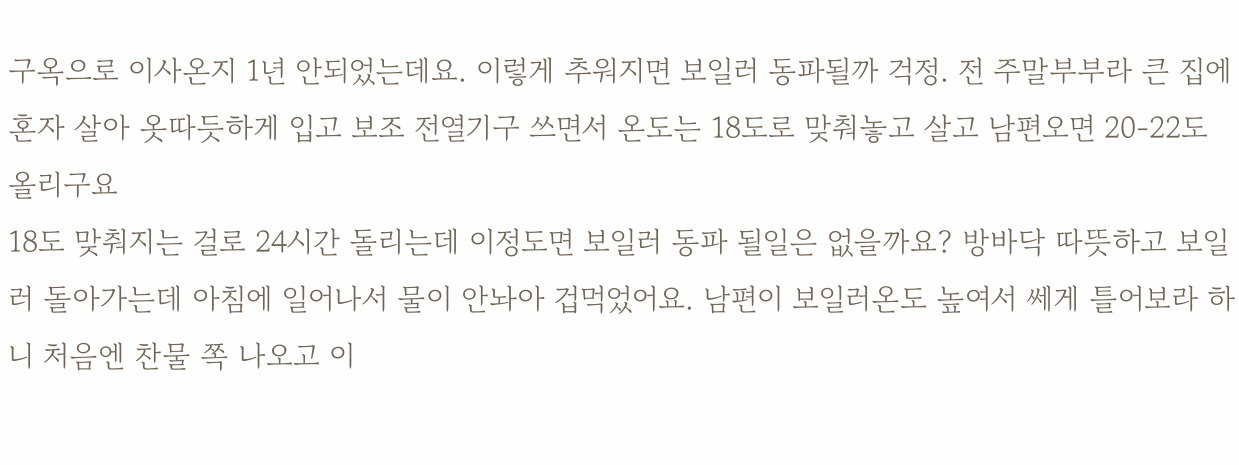구옥으로 이사온지 1년 안되었는데요. 이렇게 추워지면 보일러 동파될까 걱정. 전 주말부부라 큰 집에 혼자 살아 옷따듯하게 입고 보조 전열기구 쓰면서 온도는 18도로 맞춰놓고 살고 남편오면 20-22도 올리구요
18도 맞춰지는 걸로 24시간 돌리는데 이정도면 보일러 동파 될일은 없을까요? 방바닥 따뜻하고 보일러 돌아가는데 아침에 일어나서 물이 안놔아 겁먹었어요. 남편이 보일러온도 높여서 쎄게 틀어보라 하니 처음엔 찬물 쪽 나오고 이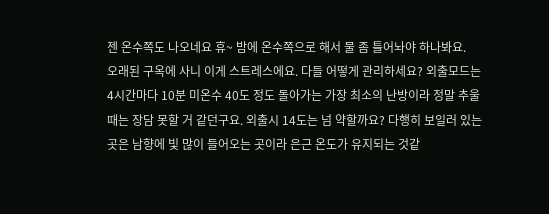젠 온수쪽도 나오네요 휴~ 밤에 온수쪽으로 해서 물 좀 틀어놔야 하나봐요.
오래된 구옥에 사니 이게 스트레스에요. 다들 어떻게 관리하세요? 외출모드는 4시간마다 10분 미온수 40도 정도 돌아가는 가장 최소의 난방이라 정말 추울때는 장담 못할 거 같던구요. 외출시 14도는 넘 약할까요? 다행히 보일러 있는 곳은 남향에 빛 많이 들어오는 곳이라 은근 온도가 유지되는 것같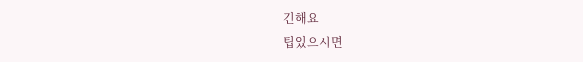긴해요
팁있으시면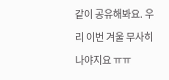같이 공유해봐요. 우리 이번 겨울 무사히 나야지요 ㅠㅠ